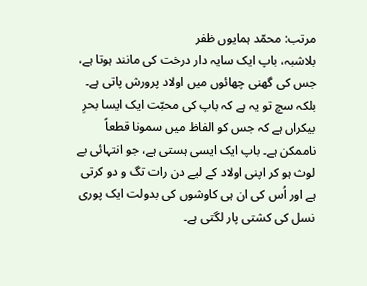مرتب: محمّد ہمایوں ظفر
بلاشبہ، باپ ایک سایہ دار درخت کی مانند ہوتا ہے، جس کی گھنی چھائوں میں اولاد پرورش پاتی ہے۔ بلکہ سچ تو یہ ہے کہ باپ کی محبّت ایک ایسا بحرِ بیکراں ہے کہ جس کو الفاظ میں سمونا قطعاً ناممکن ہے۔ باپ ایک ایسی ہستی ہے، جو انتہائی بے لوث ہو کر اپنی اولاد کے لیے دن رات تگ و دو کرتی ہے اور اُس کی ان ہی کاوشوں کی بدولت ایک پوری نسل کی کشتی پار لگتی ہے۔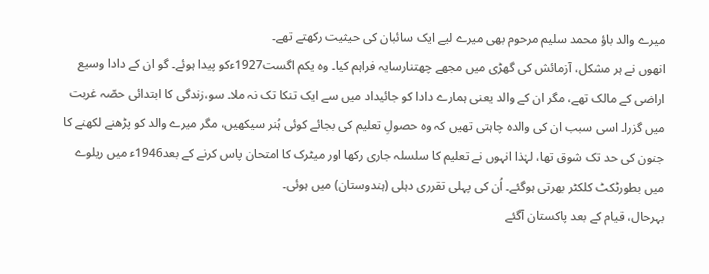میرے والد باؤ محمد سلیم مرحوم بھی میرے لیے ایک سائبان کی حیثیت رکھتے تھے۔
انھوں نے ہر مشکل، آزمائش کی گھڑی میں مجھے چھتنارسایہ فراہم کیا۔ وہ یکم اگست1927ءکو پیدا ہوئے۔ گو ان کے دادا وسیع اراضی کے مالک تھے، مگر ان کے والد یعنی ہمارے دادا کو جائیداد میں سے ایک تنکا تک نہ ملا۔ سو،زندگی کا ابتدائی حصّہ غربت میں گزرا۔ اسی سبب ان کی والدہ چاہتی تھیں کہ وہ حصولِ تعلیم کی بجائے کوئی ہُنر سیکھیں، مگر میرے والد کو پڑھنے لکھنے کا جنون کی حد تک شوق تھا، لہٰذا انہوں نے تعلیم کا سلسلہ جاری رکھا اور میٹرک کا امتحان پاس کرنے کے بعد1946ء میں ریلوے میں بطورٹکٹ کلکٹر بھرتی ہوگئے۔ اُن کی پہلی تقرری دہلی (ہندوستان) میں ہوئی۔
بہرحال، قیام کے بعد پاکستان آگئے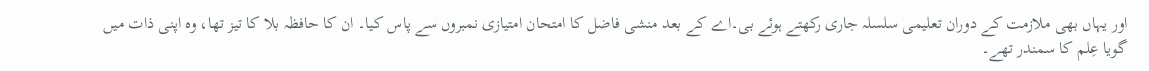اور یہاں بھی ملازمت کے دوران تعلیمی سلسلہ جاری رکھتے ہوئے بی۔اے کے بعد منشی فاضل کا امتحان امتیازی نمبروں سے پاس کیا۔ ان کا حافظہ بلا کا تیز تھا، وہ اپنی ذات میں گویا عِلم کا سمندر تھے۔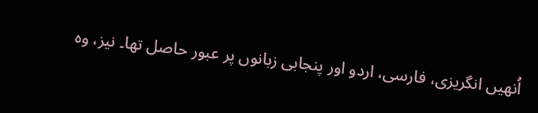اُنھیں انگریزی، فارسی، اردو اور پنجابی زبانوں پر عبور حاصل تھا۔ نیز، وہ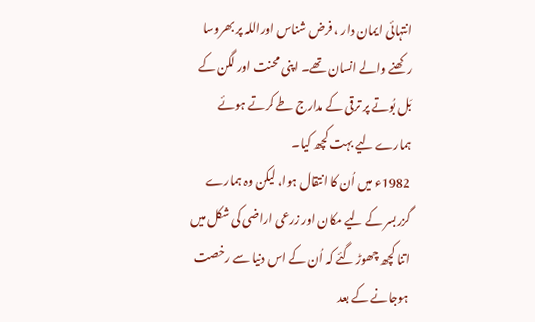انتہائی ایمان دار ، فرض شناس اوراللہ پر بھروسا رکھنے والے انسان تھے۔ اپنی محنت اور لگن کے بَل بُوتے پر ترقی کے مدارج طے کرتے ہوئے ہمارے لیے بہت کچھ کیا۔
1982ء میں اُن کا انتقال ہوا، لیکن وہ ہمارے گزربسر کے لیے مکان اور زرعی اراضی کی شکل میں اتنا کچھ چھوڑ گئے کہ اُن کے اس دنیا سے رخصت ہوجانے کے بعد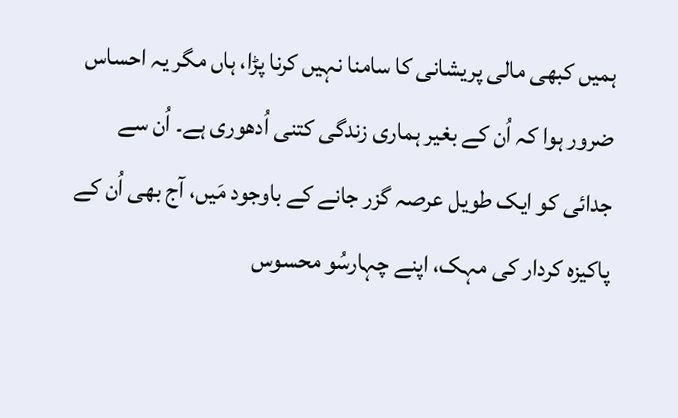ہمیں کبھی مالی پریشانی کا سامنا نہیں کرنا پڑا، ہاں مگر یہ احساس ضرور ہوا کہ اُن کے بغیر ہماری زندگی کتنی اُدھوری ہے۔ اُن سے جدائی کو ایک طویل عرصہ گزر جانے کے باوجود مَیں، آج بھی اُن کے پاکیزہ کردار کی مہک، اپنے چہارسُو محسوس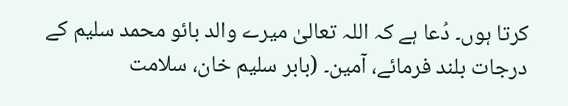کرتا ہوں۔ دُعا ہے کہ اللہ تعالیٰ میرے والد بائو محمد سلیم کے درجات بلند فرمائے، آمین۔ (بابر سلیم خان، سلامت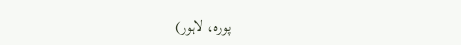پورہ، لاہور)